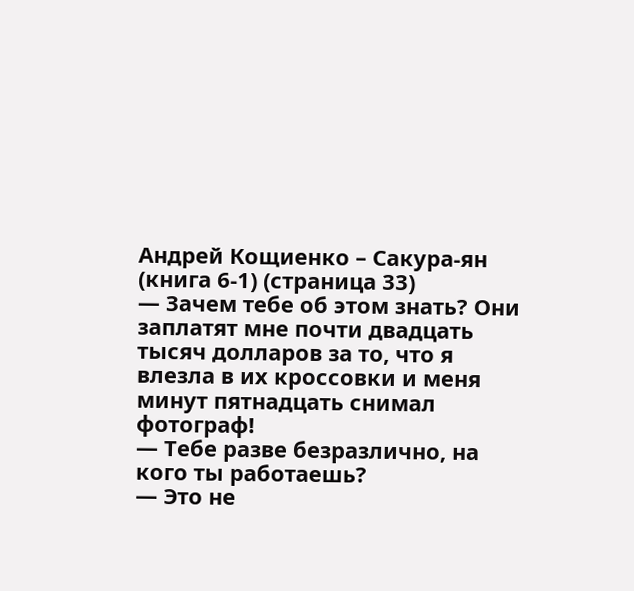Андрей Кощиенко – Сакура-ян (книга 6-1) (страница 33)
— Зачем тебе об этом знать? Они заплатят мне почти двадцать тысяч долларов за то, что я влезла в их кроссовки и меня минут пятнадцать снимал фотограф!
— Тебе разве безразлично, на кого ты работаешь?
— Это не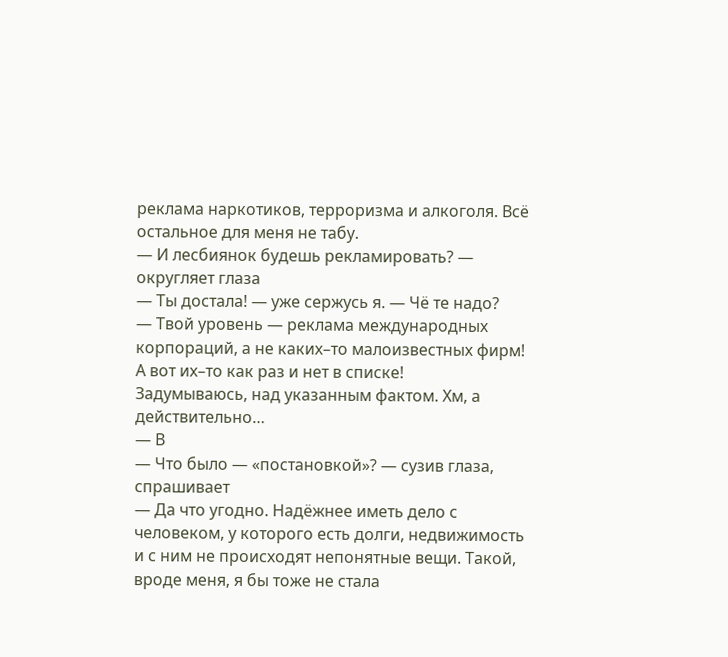реклама наркотиков, терроризма и алкоголя. Всё остальное для меня не табу.
— И лесбиянок будешь рекламировать? — округляет глаза
— Ты достала! — уже сержусь я. — Чё те надо?
— Твой уровень — реклама международных корпораций, а не каких–то малоизвестных фирм! А вот их–то как раз и нет в списке!
Задумываюсь, над указанным фактом. Хм, а действительно…
— В
— Что было — «постановкой»? — сузив глаза, спрашивает
— Да что угодно. Надёжнее иметь дело с человеком, у которого есть долги, недвижимость и с ним не происходят непонятные вещи. Такой, вроде меня, я бы тоже не стала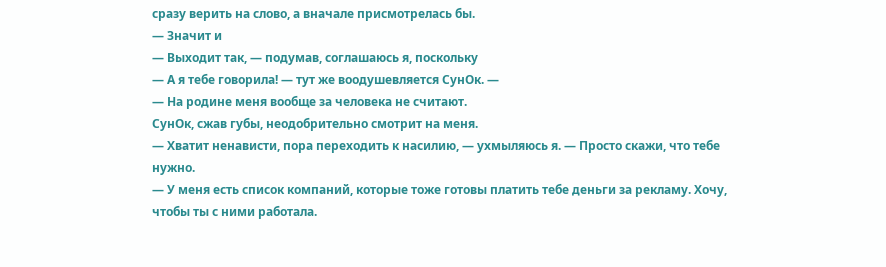сразу верить на слово, а вначале присмотрелась бы.
— Значит и
— Выходит так, — подумав, соглашаюсь я, поскольку
— А я тебе говорила! — тут же воодушевляется СунОк. —
— На родине меня вообще за человека не считают.
СунОк, сжав губы, неодобрительно смотрит на меня.
— Хватит ненависти, пора переходить к насилию, — ухмыляюсь я. — Просто скажи, что тебе нужно.
— У меня есть список компаний, которые тоже готовы платить тебе деньги за рекламу. Хочу, чтобы ты с ними работала.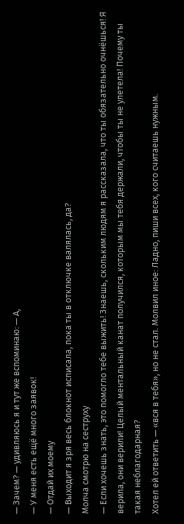— Зачем? — удивляюсь я и тут же вспоминаю: — А,
— У меня есть ещё много заявок!
— Отдай их моему
— Выходит я зря весь блокнот исписала, пока ты в отключке валялась, да?
Молча смотрю на сеструху
— Если хочешь знать, это помогло тебе выжить! Знаешь, скольким людям я рассказала, что ты обязательно очнёшься! Я верила, они верили! Целый ментальный канат получился, которым мы тебя держали, чтобы ты не улетела! Почему ты такая неблагодарная?
Хотел ей ответить — «вся в тебя», но не стал. Молвил иное: Ладно, пиши всех, кого считаешь нужным.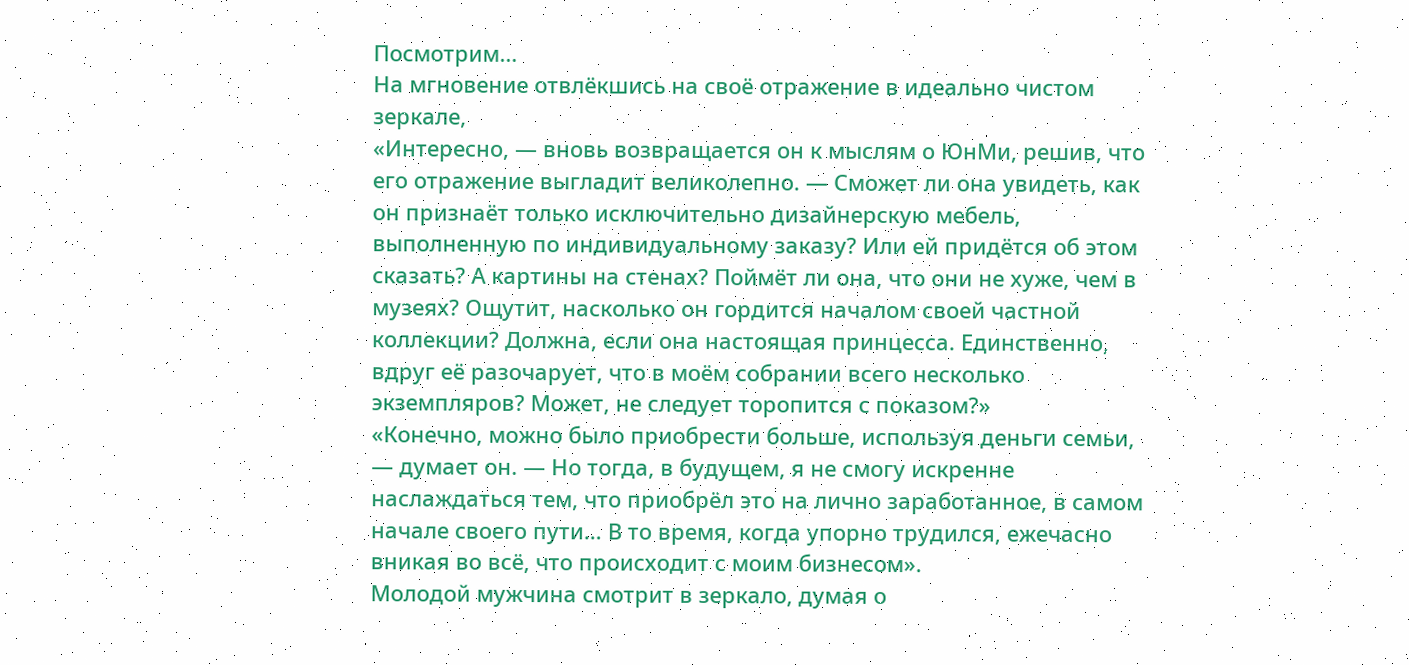Посмотрим…
На мгновение отвлёкшись на своё отражение в идеально чистом зеркале,
«Интересно, — вновь возвращается он к мыслям о ЮнМи, решив, что его отражение выгладит великолепно. — Сможет ли она увидеть, как он признаёт только исключительно дизайнерскую мебель, выполненную по индивидуальному заказу? Или ей придётся об этом сказать? А картины на стенах? Поймёт ли она, что они не хуже, чем в музеях? Ощутит, насколько он гордится началом своей частной коллекции? Должна, если она настоящая принцесса. Единственно, вдруг её разочарует, что в моём собрании всего несколько экземпляров? Может, не следует торопится с показом?»
«Конечно, можно было приобрести больше, используя деньги семьи, — думает он. — Но тогда, в будущем, я не смогу искренне наслаждаться тем, что приобрёл это на лично заработанное, в самом начале своего пути… В то время, когда упорно трудился, ежечасно вникая во всё, что происходит с моим бизнесом».
Молодой мужчина смотрит в зеркало, думая о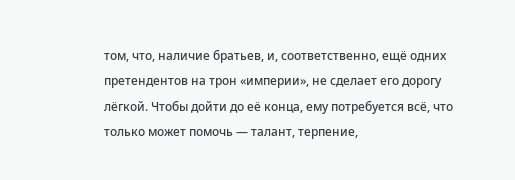том, что, наличие братьев, и, соответственно, ещё одних претендентов на трон «империи», не сделает его дорогу лёгкой. Чтобы дойти до её конца, ему потребуется всё, что только может помочь — талант, терпение,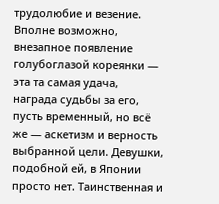трудолюбие и везение.
Вполне возможно, внезапное появление голубоглазой кореянки — эта та самая удача, награда судьбы за его, пусть временный, но всё же — аскетизм и верность выбранной цели. Девушки, подобной ей, в Японии просто нет. Таинственная и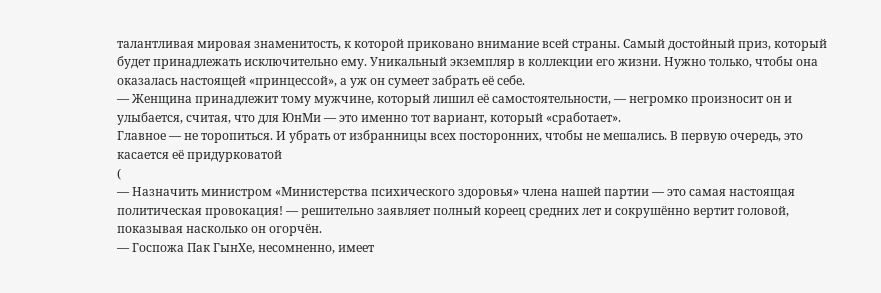талантливая мировая знаменитость, к которой приковано внимание всей страны. Самый достойный приз, который будет принадлежать исключительно ему. Уникальный экземпляр в коллекции его жизни. Нужно только, чтобы она оказалась настоящей «принцессой», а уж он сумеет забрать её себе.
— Женщина принадлежит тому мужчине, который лишил её самостоятельности, — негромко произносит он и улыбается, считая, что для ЮнМи — это именно тот вариант, который «сработает».
Главное — не торопиться. И убрать от избранницы всех посторонних, чтобы не мешались. В первую очередь, это касается её придурковатой
(
— Назначить министром «Министерства психического здоровья» члена нашей партии — это самая настоящая политическая провокация! — решительно заявляет полный кореец средних лет и сокрушённо вертит головой, показывая насколько он огорчён.
— Госпожа Пак ГынХе, несомненно, имеет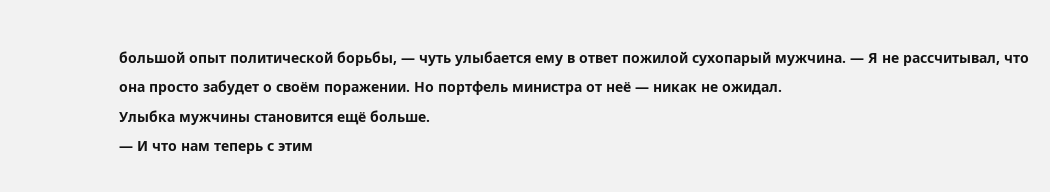большой опыт политической борьбы, — чуть улыбается ему в ответ пожилой сухопарый мужчина. — Я не рассчитывал, что она просто забудет о своём поражении. Но портфель министра от неё — никак не ожидал.
Улыбка мужчины становится ещё больше.
— И что нам теперь с этим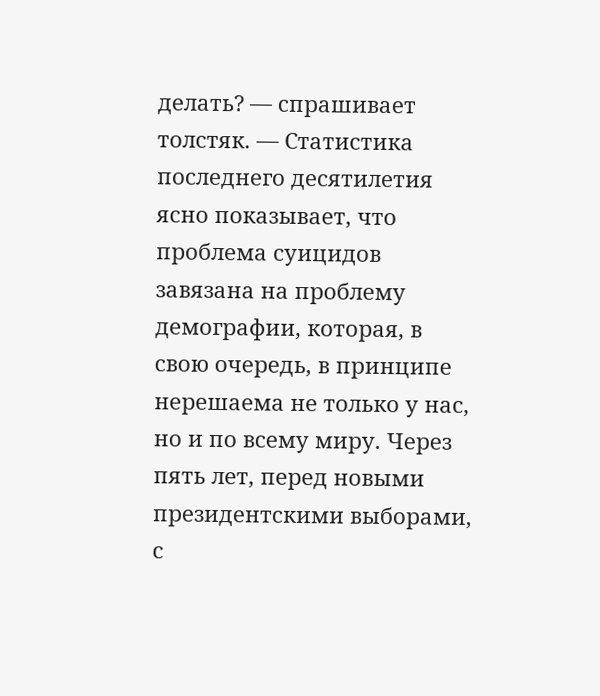делать? — спрашивает толстяк. — Статистика последнего десятилетия ясно показывает, что проблема суицидов завязана на проблему демографии, которая, в свою очередь, в принципе нерешаема не только у нас, но и по всему миру. Через пять лет, перед новыми президентскими выборами, с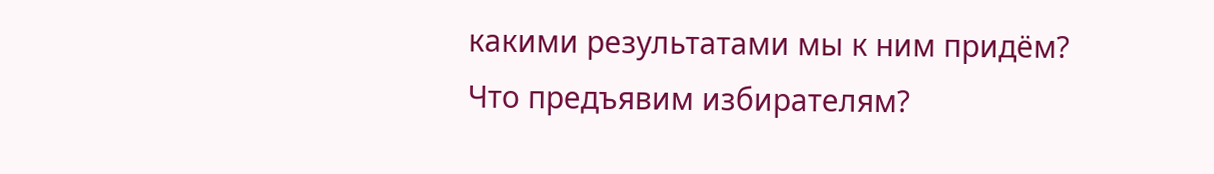какими результатами мы к ним придём? Что предъявим избирателям?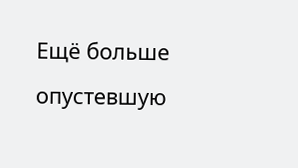Ещё больше опустевшую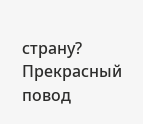страну? Прекрасный повод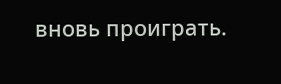вновь проиграть.